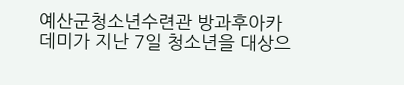예산군청소년수련관 방과후아카데미가 지난 7일 청소년을 대상으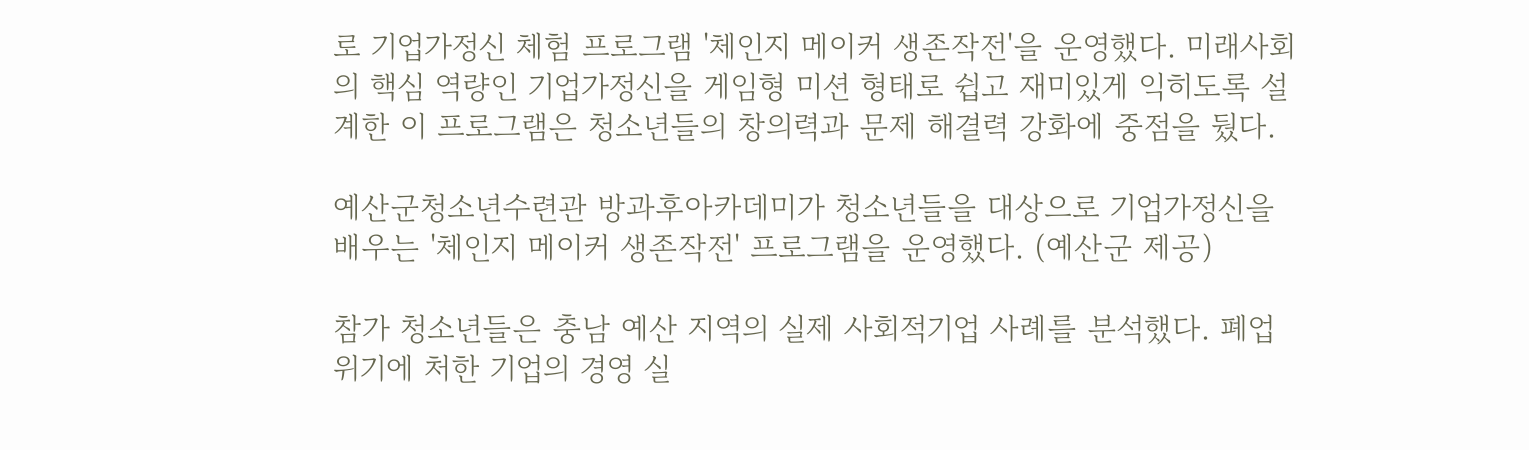로 기업가정신 체험 프로그램 '체인지 메이커 생존작전'을 운영했다. 미래사회의 핵심 역량인 기업가정신을 게임형 미션 형태로 쉽고 재미있게 익히도록 설계한 이 프로그램은 청소년들의 창의력과 문제 해결력 강화에 중점을 뒀다.

예산군청소년수련관 방과후아카데미가 청소년들을 대상으로 기업가정신을 배우는 '체인지 메이커 생존작전' 프로그램을 운영했다. (예산군 제공)

참가 청소년들은 충남 예산 지역의 실제 사회적기업 사례를 분석했다. 폐업 위기에 처한 기업의 경영 실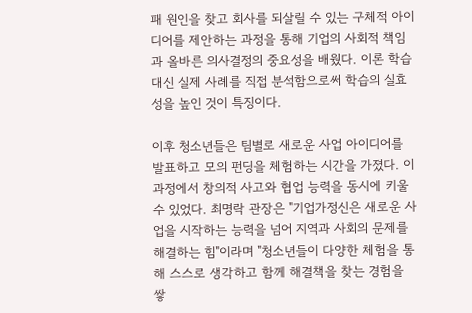패 원인을 찾고 회사를 되살릴 수 있는 구체적 아이디어를 제안하는 과정을 통해 기업의 사회적 책임과 올바른 의사결정의 중요성을 배웠다. 이론 학습 대신 실제 사례를 직접 분석함으로써 학습의 실효성을 높인 것이 특징이다.

이후 청소년들은 팀별로 새로운 사업 아이디어를 발표하고 모의 펀딩을 체험하는 시간을 가졌다. 이 과정에서 창의적 사고와 협업 능력을 동시에 키울 수 있었다. 최명락 관장은 "기업가정신은 새로운 사업을 시작하는 능력을 넘어 지역과 사회의 문제를 해결하는 힘"이라며 "청소년들이 다양한 체험을 통해 스스로 생각하고 함께 해결책을 찾는 경험을 쌓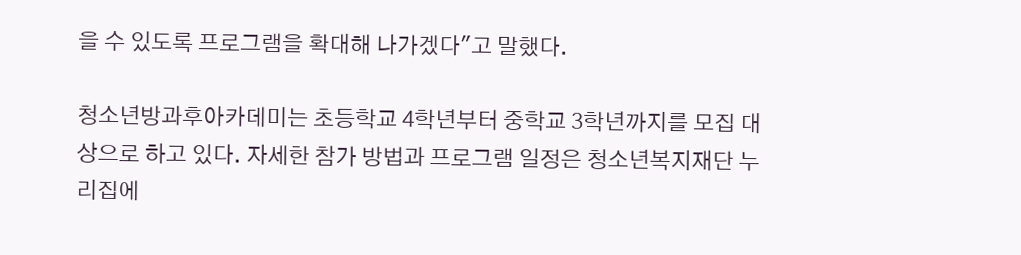을 수 있도록 프로그램을 확대해 나가겠다"고 말했다.

청소년방과후아카데미는 초등학교 4학년부터 중학교 3학년까지를 모집 대상으로 하고 있다. 자세한 참가 방법과 프로그램 일정은 청소년복지재단 누리집에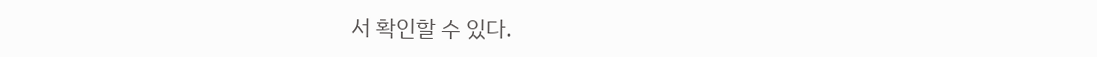서 확인할 수 있다.